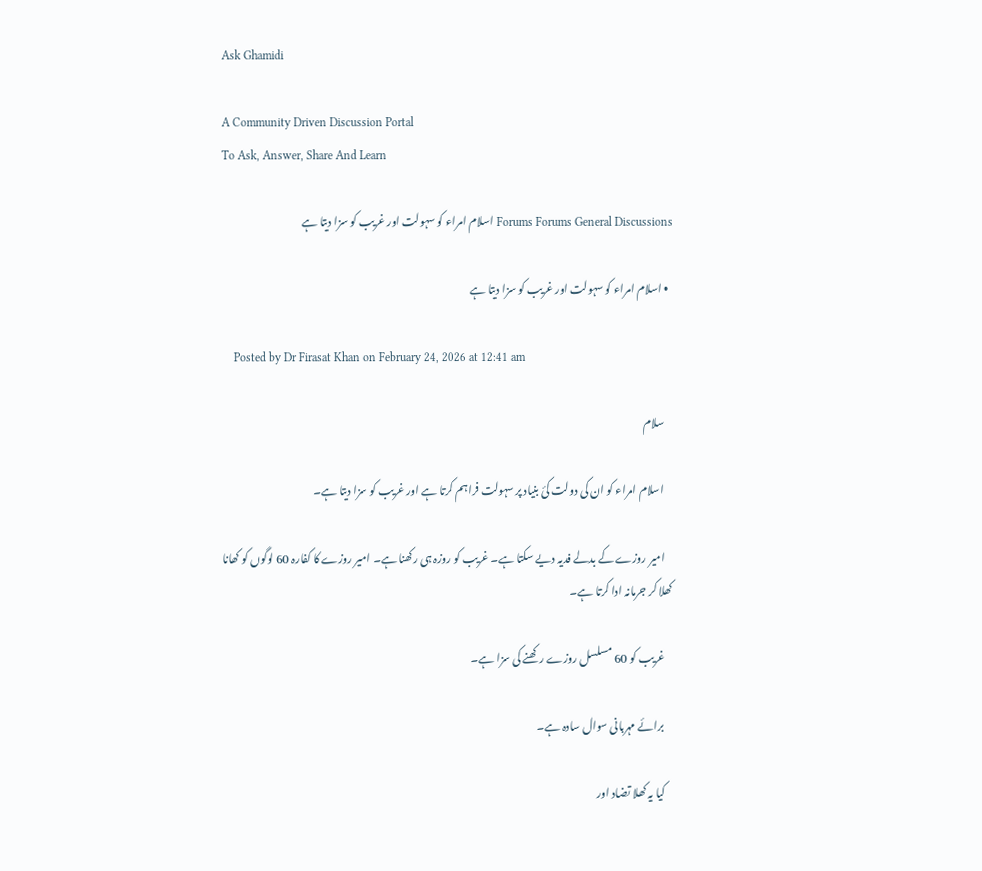Ask Ghamidi

A Community Driven Discussion Portal
To Ask, Answer, Share And Learn

Forums Forums General Discussions اسلام امراء کو سہولت اور غریب کو سزا دیتا ہے

  • اسلام امراء کو سہولت اور غریب کو سزا دیتا ہے

    Posted by Dr Firasat Khan on February 24, 2026 at 12:41 am

    سلام

    اسلام امراء کو ان کی دولت کئ بنیاد پر سہولت فراہم کرتا ہے اور غریب کو سزا دیتا ہے۔

    امیر روزے کے بدلے فدیہ دیے سکتا ہے۔ غریب کو روزہ ہی رکھنا ہے۔ امیر روزے کا کفارہ 60 لوگوں کو کھانا کھلا کر جرمانہ ادا کرتا ہے۔

    غریب کو 60 مسلسل روزے رکھنے کی سزا ہے۔

    برائے مہربانی سوال سادہ ہے۔

    کیا یہ کھلا تضاد اور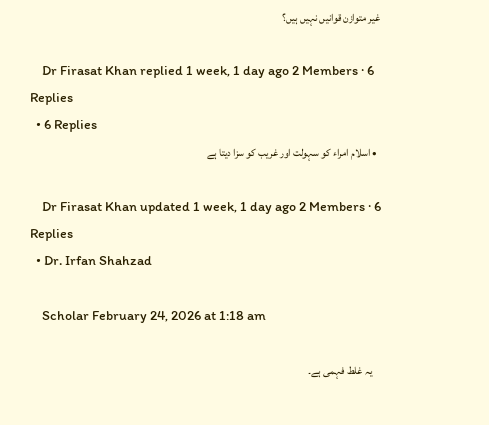غیر متوازن قوانیں نہیں ہیں؟

    Dr Firasat Khan replied 1 week, 1 day ago 2 Members · 6 Replies
  • 6 Replies
  • اسلام امراء کو سہولت اور غریب کو سزا دیتا ہے

    Dr Firasat Khan updated 1 week, 1 day ago 2 Members · 6 Replies
  • Dr. Irfan Shahzad

    Scholar February 24, 2026 at 1:18 am

    یہ غلط فہمی ہے۔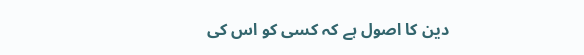دین کا اصول ہے کہ کسی کو اس کی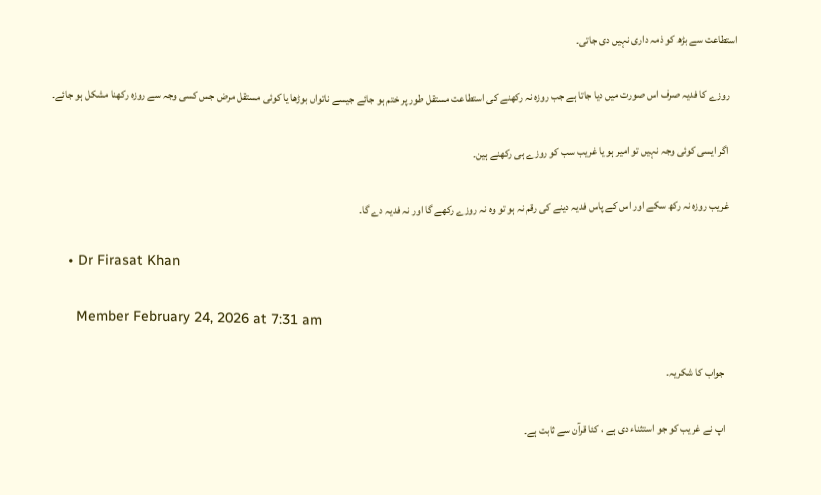استطاعت سے بڑھ کو ذمہ داری نہیں دی جاتی۔

    روزے کا فدیہ صرف اس صورت میں دیا جاتا ہے جب روزہ نہ رکھنے کی استطاعت مستقل طور پر ختم ہو جائے جیسے ناتواں بوڑھا یا کوئی مستقل مرض جس کسی وجہ سے روزہ رکھنا مشکل ہو جائے۔

    اگر ایسی کوئی وجہ نہیں تو امیر ہو یا غریب سب کو روزے ہی رکھنے ہین۔

    غریب روزہ نہ رکھ سکے اور اس کے پاس فدیہ دینے کی رقم نہ ہو تو وہ نہ روزے رکھے گا اور نہ فدیہ دے گا۔

    • Dr Firasat Khan

      Member February 24, 2026 at 7:31 am

      جواب کا شکریہ۔

      اپ نے غریب کو جو استثناء دی ہے ، کئا قرآن سے ثابت ہے۔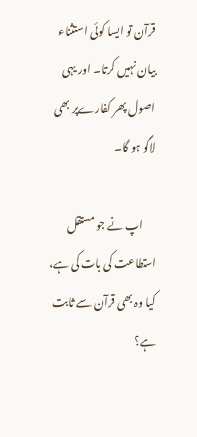قرآن تو ایسا کوئی استثناء بیان نہیں کرتا۔ اور یہی اصول پھر کفارےپر بھی لاگو ہو گا۔

      اپ نے جو مستقل استطاعت کی بات کی ہے، کیا وہ بھی قرآن سے ثابت ہے؟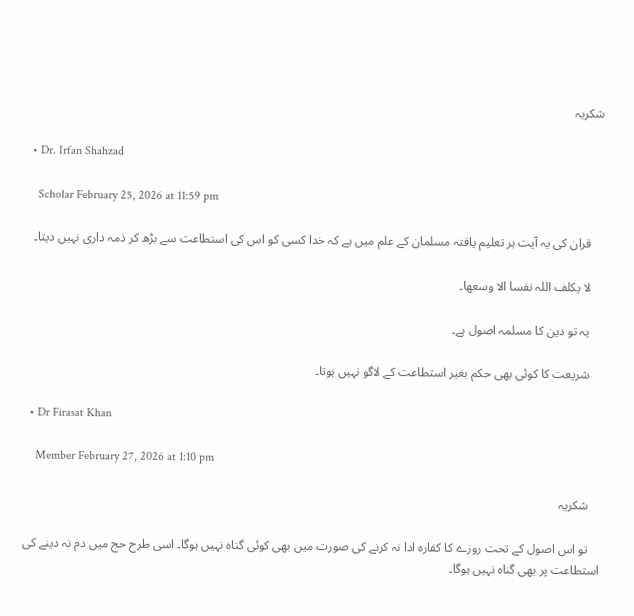شکریہ

  • Dr. Irfan Shahzad

    Scholar February 25, 2026 at 11:59 pm

    قران کی یہ آیت ہر تعلیم یافتہ مسلمان کے علم میں ہے کہ خدا کسی کو اس کی استطاعت سے بڑھ کر ذمہ داری نہیں دیتا۔

    لا یکلف اللہ نفسا الا وسعھا۔

    یہ تو دین کا مسلمہ اصول ہے۔

    شریعت کا کوئی بھی حکم بغیر استطاعت کے لاگو نہیں ہوتا۔

  • Dr Firasat Khan

    Member February 27, 2026 at 1:10 pm

    شکریہ

    تو اس اصول کے تحت روزے کا کفارہ ادا نہ کرنے کی صورت میں بھی کوئی گناہ نہیں ہوگا۔ اسی طرح حج میں دم نہ دینے کی استطاعت پر بھی گناہ نہیں ہوگا۔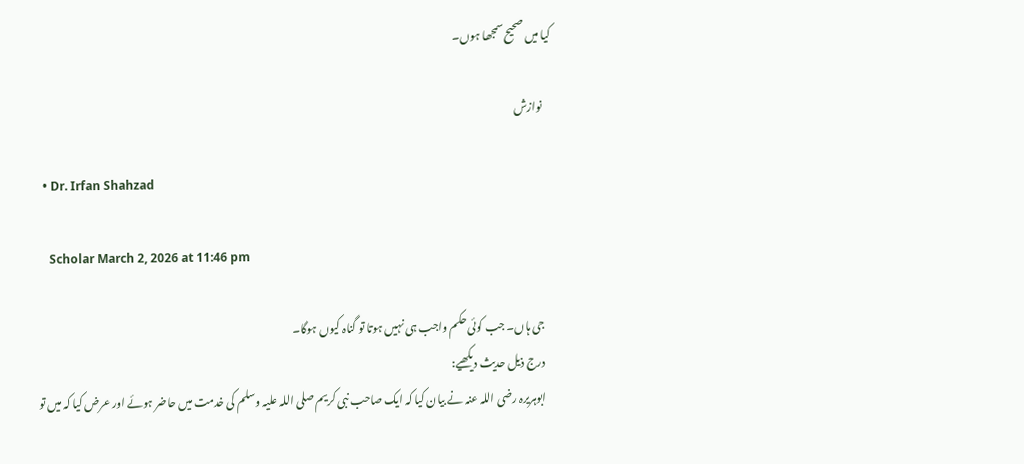کیا میں صحیح سمجھا ہوں۔

    نوازش

  • Dr. Irfan Shahzad

    Scholar March 2, 2026 at 11:46 pm

    جی ہاں۔ جب کوئی حکم واجب ہی نہیں ہوتا تو گناہ کیوں ہوگا۔
    درج ذیل حدیث دیکھیے:
    ابوہریرہ رضی اللہ عنہ نے بیان کیا کہ ایک صاحب نبی کریم صلی اللہ علیہ وسلم کی خدمت میں حاضر ہوئے اور عرض کیا کہ میں تو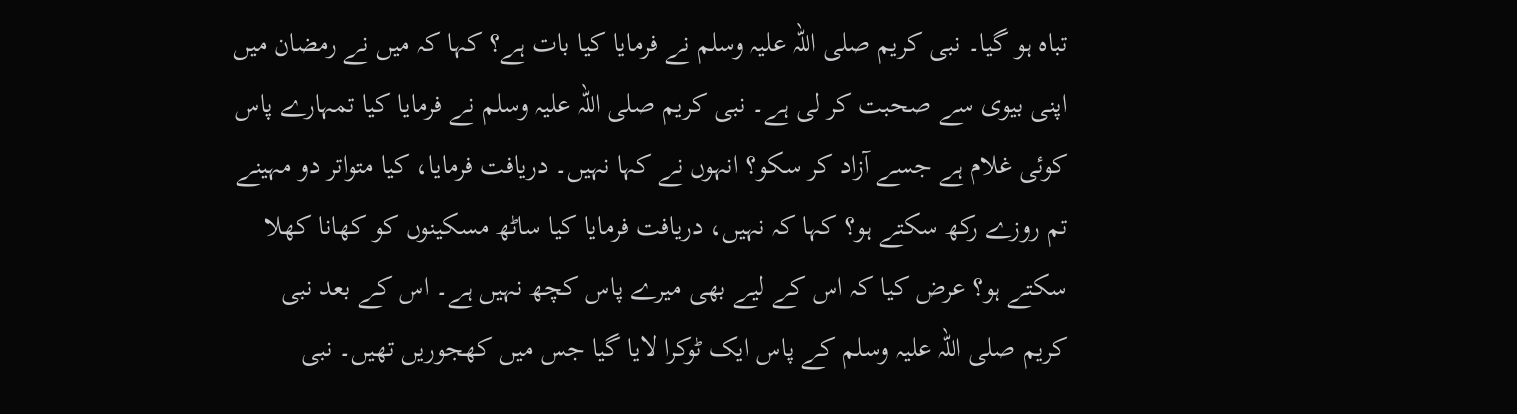تباہ ہو گیا۔ نبی کریم صلی اللہ علیہ وسلم نے فرمایا کیا بات ہے؟ کہا کہ میں نے رمضان میں اپنی بیوی سے صحبت کر لی ہے۔ نبی کریم صلی اللہ علیہ وسلم نے فرمایا کیا تمہارے پاس کوئی غلام ہے جسے آزاد کر سکو؟ انہوں نے کہا نہیں۔ دریافت فرمایا، کیا متواتر دو مہینے تم روزے رکھ سکتے ہو؟ کہا کہ نہیں، دریافت فرمایا کیا ساٹھ مسکینوں کو کھانا کھلا سکتے ہو؟ عرض کیا کہ اس کے لیے بھی میرے پاس کچھ نہیں ہے۔ اس کے بعد نبی کریم صلی اللہ علیہ وسلم کے پاس ایک ٹوکرا لایا گیا جس میں کھجوریں تھیں۔ نبی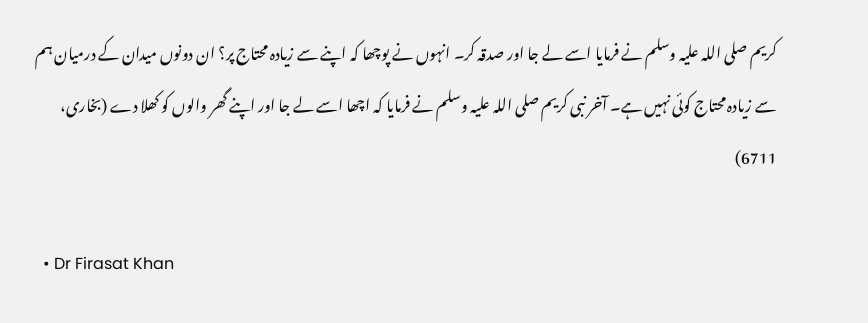کریم صلی اللہ علیہ وسلم نے فرمایا اسے لے جا اور صدقہ کر۔ انہوں نے پوچھا کہ اپنے سے زیادہ محتاج پر؟ ان دونوں میدان کے درمیان ہم سے زیادہ محتاج کوئی نہیں ہے۔ آخر نبی کریم صلی اللہ علیہ وسلم نے فرمایا کہ اچھا اسے لے جا اور اپنے گھر والوں کو کھلا دے (بخاری، 6711)

  • Dr Firasat Khan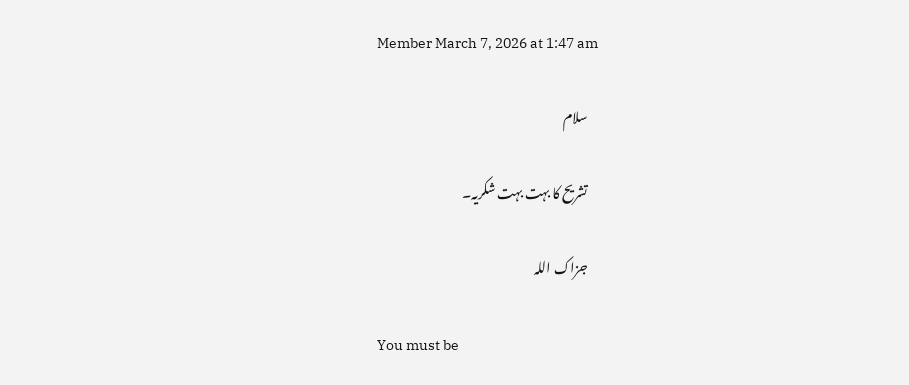Member March 7, 2026 at 1:47 am

    سلام

    تشریح کا بہت بہت شکریہ۔

    جزاک اللہ

You must be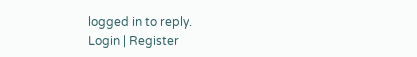logged in to reply.
Login | Register